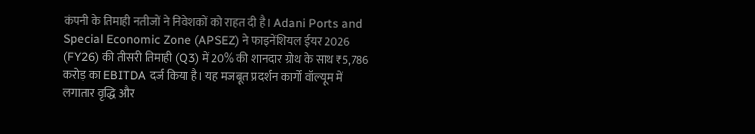कंपनी के तिमाही नतीजों ने निवेशकों को राहत दी है। Adani Ports and Special Economic Zone (APSEZ) ने फाइनेंशियल ईयर 2026 (FY26) की तीसरी तिमाही (Q3) में 20% की शानदार ग्रोथ के साथ ₹5,786 करोड़ का EBITDA दर्ज किया है। यह मजबूत प्रदर्शन कार्गो वॉल्यूम में लगातार वृद्धि और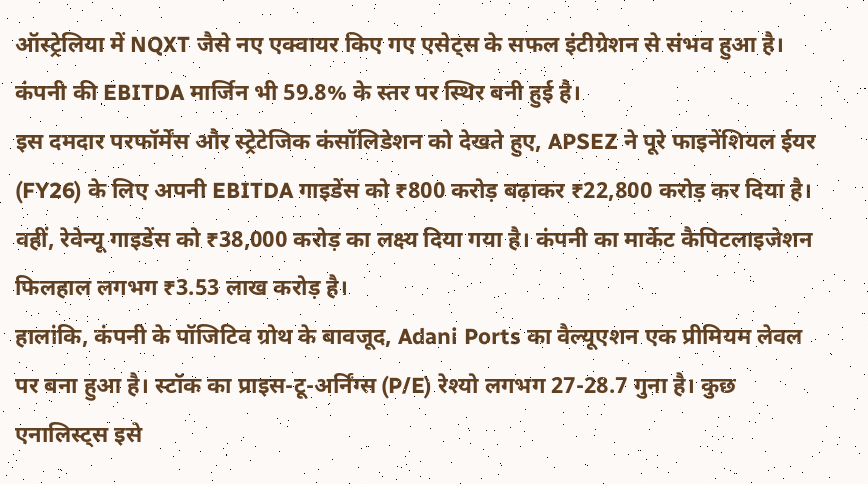ऑस्ट्रेलिया में NQXT जैसे नए एक्वायर किए गए एसेट्स के सफल इंटीग्रेशन से संभव हुआ है। कंपनी की EBITDA मार्जिन भी 59.8% के स्तर पर स्थिर बनी हुई है।
इस दमदार परफॉर्मेंस और स्ट्रेटेजिक कंसॉलिडेशन को देखते हुए, APSEZ ने पूरे फाइनेंशियल ईयर (FY26) के लिए अपनी EBITDA गाइडेंस को ₹800 करोड़ बढ़ाकर ₹22,800 करोड़ कर दिया है। वहीं, रेवेन्यू गाइडेंस को ₹38,000 करोड़ का लक्ष्य दिया गया है। कंपनी का मार्केट कैपिटलाइजेशन फिलहाल लगभग ₹3.53 लाख करोड़ है।
हालांकि, कंपनी के पॉजिटिव ग्रोथ के बावजूद, Adani Ports का वैल्यूएशन एक प्रीमियम लेवल पर बना हुआ है। स्टॉक का प्राइस-टू-अर्निंग्स (P/E) रेश्यो लगभग 27-28.7 गुना है। कुछ एनालिस्ट्स इसे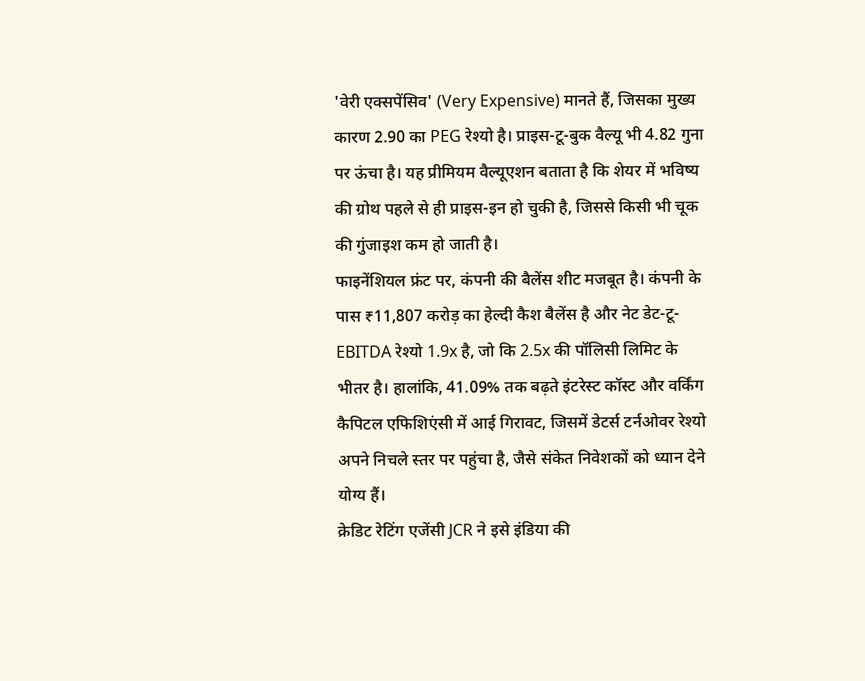'वेरी एक्सपेंसिव' (Very Expensive) मानते हैं, जिसका मुख्य कारण 2.90 का PEG रेश्यो है। प्राइस-टू-बुक वैल्यू भी 4.82 गुना पर ऊंचा है। यह प्रीमियम वैल्यूएशन बताता है कि शेयर में भविष्य की ग्रोथ पहले से ही प्राइस-इन हो चुकी है, जिससे किसी भी चूक की गुंजाइश कम हो जाती है।
फाइनेंशियल फ्रंट पर, कंपनी की बैलेंस शीट मजबूत है। कंपनी के पास ₹11,807 करोड़ का हेल्दी कैश बैलेंस है और नेट डेट-टू-EBITDA रेश्यो 1.9x है, जो कि 2.5x की पॉलिसी लिमिट के भीतर है। हालांकि, 41.09% तक बढ़ते इंटरेस्ट कॉस्ट और वर्किंग कैपिटल एफिशिएंसी में आई गिरावट, जिसमें डेटर्स टर्नओवर रेश्यो अपने निचले स्तर पर पहुंचा है, जैसे संकेत निवेशकों को ध्यान देने योग्य हैं।
क्रेडिट रेटिंग एजेंसी JCR ने इसे इंडिया की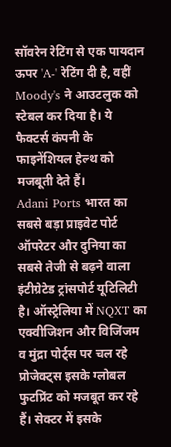सॉवरेन रेटिंग से एक पायदान ऊपर 'A-' रेटिंग दी है, वहीं Moody's ने आउटलुक को स्टेबल कर दिया है। ये फैक्टर्स कंपनी के फाइनेंशियल हेल्थ को मजबूती देते हैं।
Adani Ports भारत का सबसे बड़ा प्राइवेट पोर्ट ऑपरेटर और दुनिया का सबसे तेजी से बढ़ने वाला इंटीग्रेटेड ट्रांसपोर्ट यूटिलिटी है। ऑस्ट्रेलिया में NQXT का एक्वीजिशन और विजिंजम व मुंद्रा पोर्ट्स पर चल रहे प्रोजेक्ट्स इसके ग्लोबल फुटप्रिंट को मजबूत कर रहे हैं। सेक्टर में इसके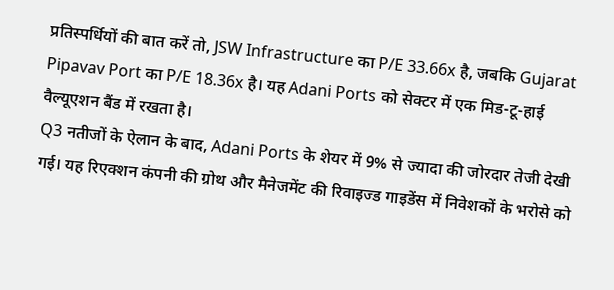प्रतिस्पर्धियों की बात करें तो, JSW Infrastructure का P/E 33.66x है, जबकि Gujarat Pipavav Port का P/E 18.36x है। यह Adani Ports को सेक्टर में एक मिड-टू-हाई वैल्यूएशन बैंड में रखता है।
Q3 नतीजों के ऐलान के बाद, Adani Ports के शेयर में 9% से ज्यादा की जोरदार तेजी देखी गई। यह रिएक्शन कंपनी की ग्रोथ और मैनेजमेंट की रिवाइज्ड गाइडेंस में निवेशकों के भरोसे को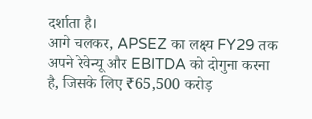दर्शाता है।
आगे चलकर, APSEZ का लक्ष्य FY29 तक अपने रेवेन्यू और EBITDA को दोगुना करना है, जिसके लिए ₹65,500 करोड़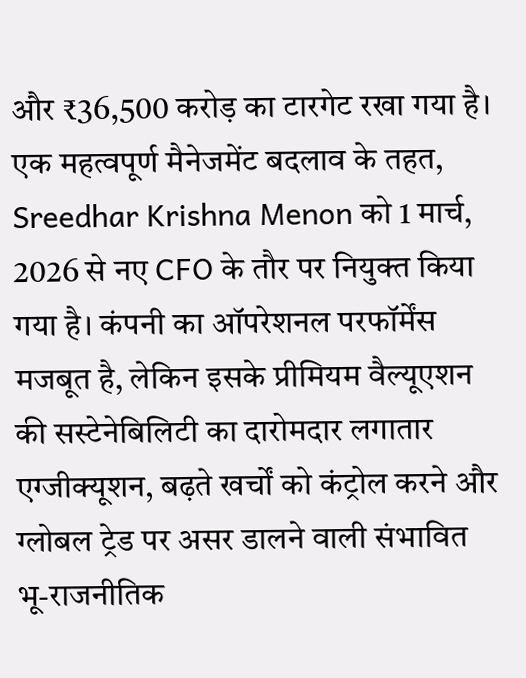और ₹36,500 करोड़ का टारगेट रखा गया है। एक महत्वपूर्ण मैनेजमेंट बदलाव के तहत, Sreedhar Krishna Menon को 1 मार्च, 2026 से नए CFO के तौर पर नियुक्त किया गया है। कंपनी का ऑपरेशनल परफॉर्मेंस मजबूत है, लेकिन इसके प्रीमियम वैल्यूएशन की सस्टेनेबिलिटी का दारोमदार लगातार एग्जीक्यूशन, बढ़ते खर्चों को कंट्रोल करने और ग्लोबल ट्रेड पर असर डालने वाली संभावित भू-राजनीतिक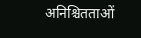अनिश्चितताओं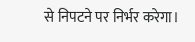से निपटने पर निर्भर करेगा।